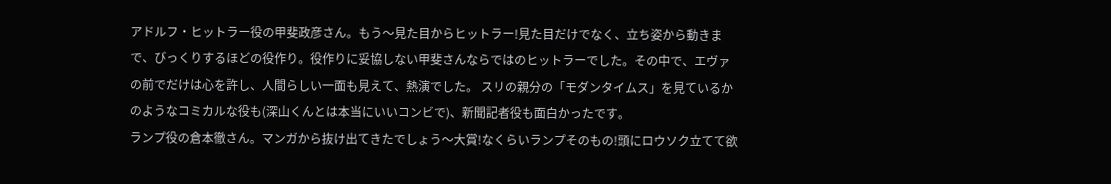アドルフ・ヒットラー役の甲斐政彦さん。もう〜見た目からヒットラー!見た目だけでなく、立ち姿から動きまで、びっくりするほどの役作り。役作りに妥協しない甲斐さんならではのヒットラーでした。その中で、エヴァの前でだけは心を許し、人間らしい一面も見えて、熱演でした。 スリの親分の「モダンタイムス」を見ているかのようなコミカルな役も(深山くんとは本当にいいコンビで)、新聞記者役も面白かったです。
ランプ役の倉本徹さん。マンガから抜け出てきたでしょう〜大賞!なくらいランプそのもの!頭にロウソク立てて欲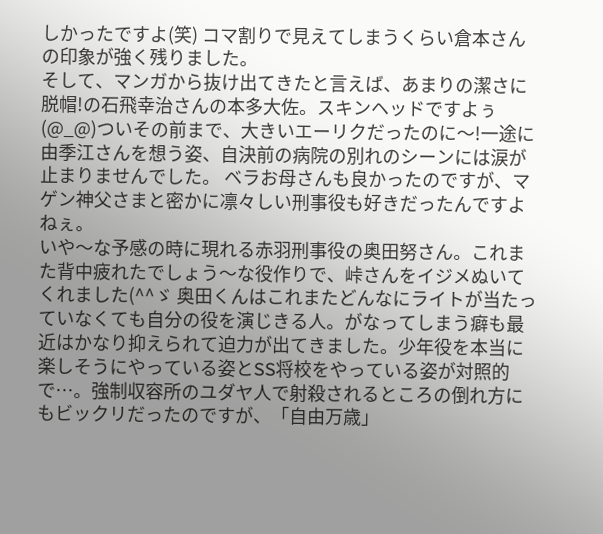しかったですよ(笑) コマ割りで見えてしまうくらい倉本さんの印象が強く残りました。
そして、マンガから抜け出てきたと言えば、あまりの潔さに脱帽!の石飛幸治さんの本多大佐。スキンヘッドですよぅ(@_@)ついその前まで、大きいエーリクだったのに〜!一途に由季江さんを想う姿、自決前の病院の別れのシーンには涙が止まりませんでした。 ベラお母さんも良かったのですが、マゲン神父さまと密かに凛々しい刑事役も好きだったんですよねぇ。
いや〜な予感の時に現れる赤羽刑事役の奥田努さん。これまた背中疲れたでしょう〜な役作りで、峠さんをイジメぬいてくれました(^^ゞ 奥田くんはこれまたどんなにライトが当たっていなくても自分の役を演じきる人。がなってしまう癖も最近はかなり抑えられて迫力が出てきました。少年役を本当に楽しそうにやっている姿とSS将校をやっている姿が対照的で…。強制収容所のユダヤ人で射殺されるところの倒れ方にもビックリだったのですが、「自由万歳」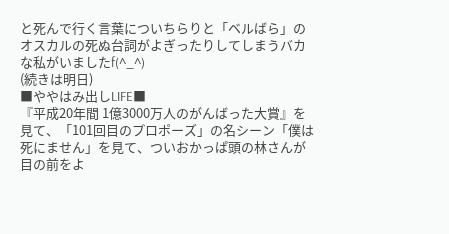と死んで行く言葉についちらりと「ベルばら」のオスカルの死ぬ台詞がよぎったりしてしまうバカな私がいましたf(^_^)
(続きは明日)
■ややはみ出しLIFE■
『平成20年間 1億3000万人のがんばった大賞』を見て、「101回目のプロポーズ」の名シーン「僕は死にません」を見て、ついおかっぱ頭の林さんが目の前をよ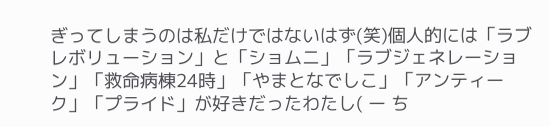ぎってしまうのは私だけではないはず(笑)個人的には「ラブレボリューション」と「ショムニ」「ラブジェネレーション」「救命病棟24時」「やまとなでしこ」「アンティーク」「プライド」が好きだったわたし( ー ち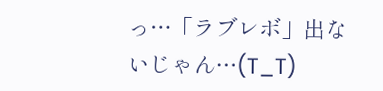っ…「ラブレボ」出ないじゃん…(T_T)